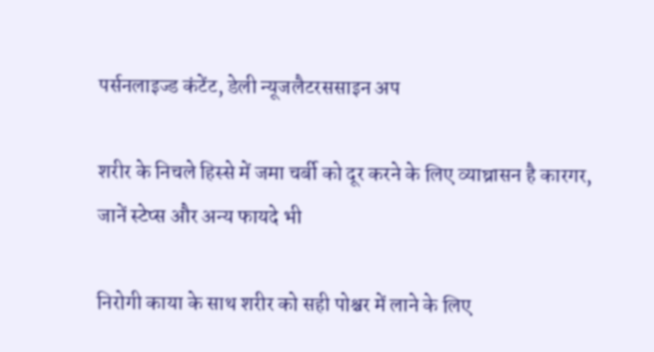पर्सनलाइज्ड कंटेंट, डेली न्यूजलैटरससाइन अप

शरीर के निचले हिस्से में जमा चर्बी को दूर करने के लिए व्याघ्रासन है कारगर, जानें स्टेप्स और अन्य फायदे भी

निरोगी काया के साथ शरीर को सही पोश्चर में लाने के लिए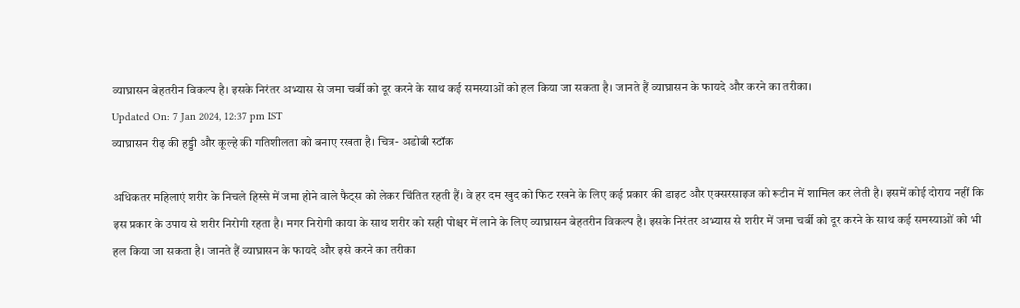व्याघ्रासन बेहतरीन विकल्प है। इसके निरंतर अभ्यास से जमा चर्बी को दूर करने के साथ कई समस्याओं को हल किया जा सकता है। जानते हैं व्याघ्रासन के फायदे और करने का तरीका।
Updated On: 7 Jan 2024, 12:37 pm IST
व्याघ्रासन रीढ़ की हड्डी और कूल्हे की गतिशीलता को बनाए रखता है। चित्र- अडोबी स्टॉक

अधिकतर महिलाएं शरीर के निचले हिस्से में जमा होने वाले फैट्स को लेकर चिंतित रहती हैं। वे हर दम खुद को फिट रखने के लिए कई प्रकार की डाइट और एक्सरसाइज को रूटीन में शामिल कर लेती है। इसमें कोई दोराय नहीं कि इस प्रकार के उपाय से शरीर निरोगी रहता है। मगर निरोगी काया के साथ शरीर को सही पोश्चर में लाने के लिए व्याघ्रासन बेहतरीन विकल्प है। इसके निरंतर अभ्यास से शरीर में जमा चर्बी को दूर करने के साथ कई समस्याओं को भी हल किया जा सकता है। जानते हैं व्याघ्रासन के फायदे और इसे करने का तरीका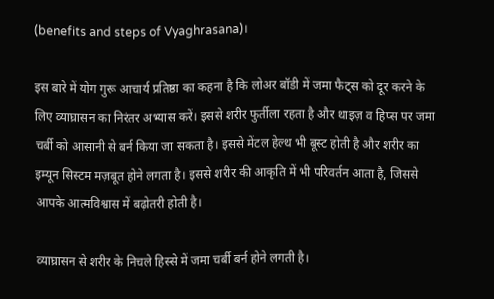(benefits and steps of Vyaghrasana)।

इस बारे में योग गुरू आचार्य प्रतिष्ठा का कहना है कि लोअर बॉडी में जमा फैट्स को दूर करने के लिए व्याघ्रासन का निरंतर अभ्यास करें। इससे शरीर फुर्तीला रहता है और थाइज़ व हिप्स पर जमा चर्बी को आसानी से बर्न किया जा सकता है। इससे मेंटल हेल्थ भी बूस्ट होती है और शरीर का इम्यून सिस्टम मज़बूत होने लगता है। इससे शरीर की आकृति में भी परिवर्तन आता है, जिससे आपके आत्मविश्वास में बढ़ोतरी होती है।

व्याघ्रासन से शरीर के निचले हिस्से में जमा चर्बी बर्न होने लगती है।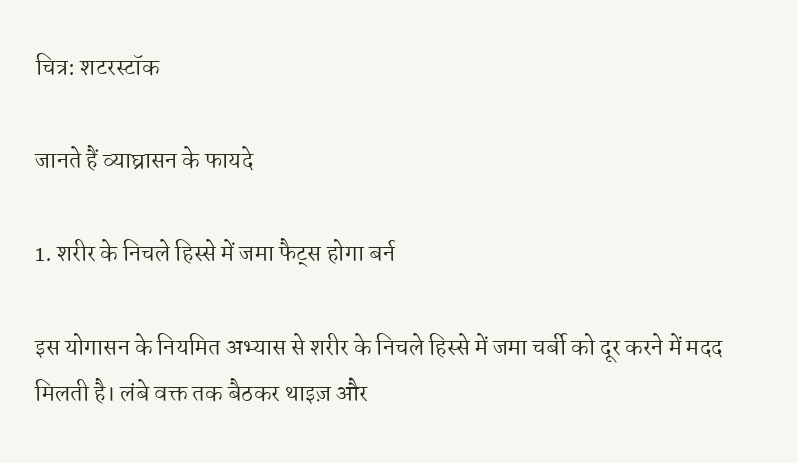चित्र: शटरस्टॉक

जानते हैं व्याघ्रासन के फायदे

1. शरीर के निचले हिस्से में जमा फैट्स होगा बर्न

इस योगासन के नियमित अभ्यास से शरीर के निचले हिस्से में जमा चर्बी को दूर करने में मदद मिलती है। लंबे वक्त तक बैठकर थाइज़ और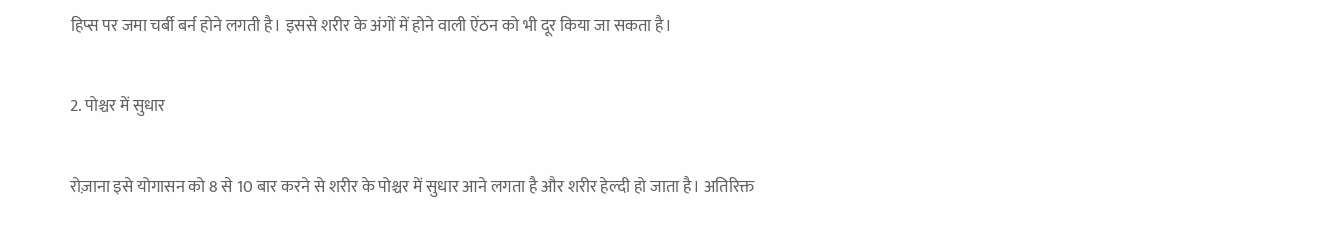हिप्स पर जमा चर्बी बर्न होने लगती है। इससे शरीर के अंगों में होने वाली ऐंठन को भी दूर किया जा सकता है।

2. पोश्चर में सुधार

रोज़ाना इसे योगासन को 8 से 10 बार करने से शरीर के पोश्चर में सुधार आने लगता है और शरीर हेल्दी हो जाता है। अतिरिक्त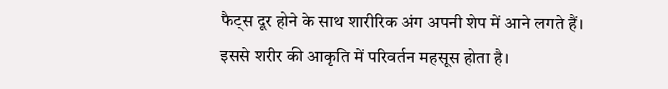फैट्स दूर होने के साथ शारीरिक अंग अपनी शेप में आने लगते हैं। इससे शरीर की आकृति में परिवर्तन महसूस होता है।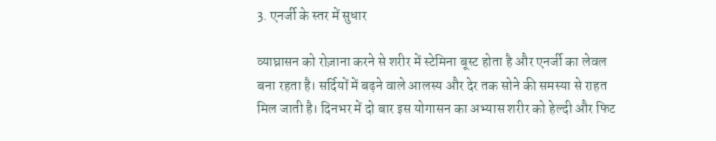3. एनर्जी के स्तर में सुधार

व्याघ्रासन को रोज़ाना करने से शरीर में स्टेमिना बूस्ट होता है और एनर्जी का लेवल बना रहता है। सर्दियों में बढ़ने वाले आलस्य और देर तक सोने की समस्या से राहत मिल जाती है। दिनभर में दो बार इस योगासन का अभ्यास शरीर को हेल्दी और फिट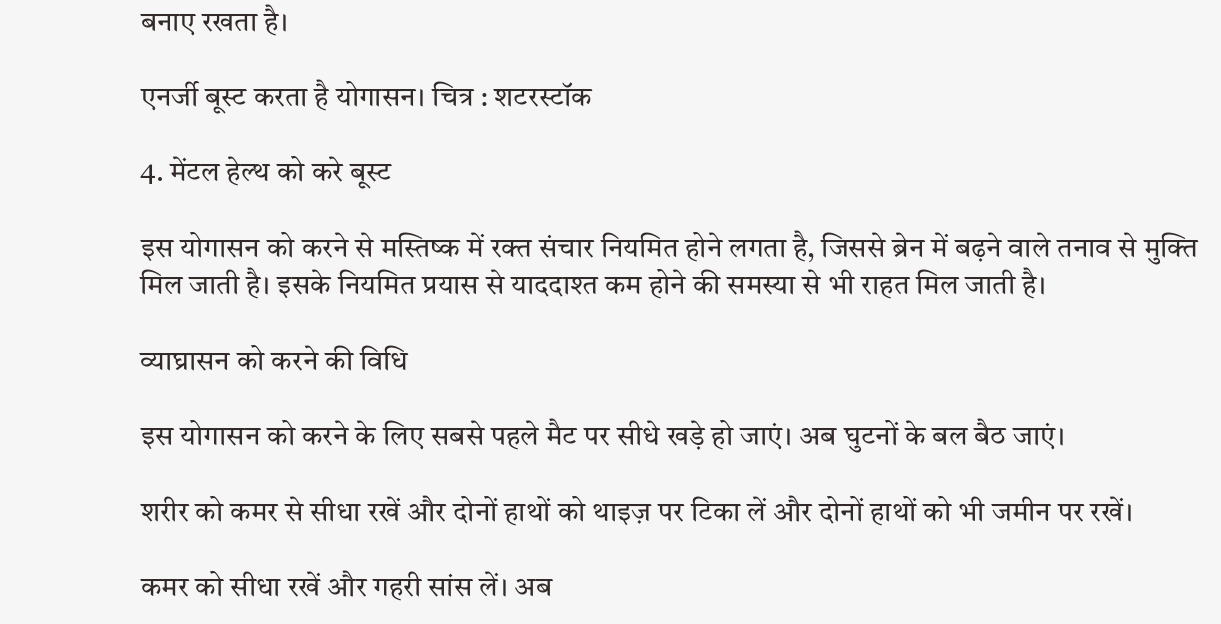बनाए रखता है।

एनर्जी बूस्ट करता है योगासन। चित्र : शटरस्टॉक

4. मेंटल हेल्थ को करे बूस्ट

इस योगासन को करने से मस्तिष्क में रक्त संचार नियमित होने लगता है, जिससे ब्रेन में बढ़ने वाले तनाव से मुक्ति मिल जाती है। इसके नियमित प्रयास से याददाश्त कम होने की समस्या से भी राहत मिल जाती है।

व्याघ्रासन को करने की विधि

इस योगासन को करने के लिए सबसे पहले मैट पर सीधे खड़े हो जाएं। अब घुटनों के बल बैठ जाएं।

शरीर को कमर से सीधा रखें और दोनों हाथों को थाइज़ पर टिका लें और दोनों हाथों को भी जमीन पर रखें।

कमर को सीधा रखें और गहरी सांस लें। अब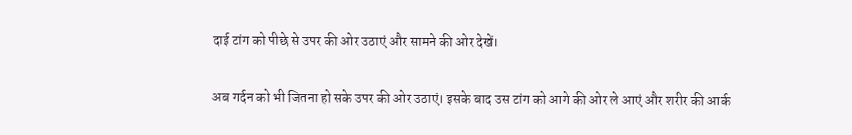दाई टांग को पीछे से उपर की ओर उठाएं और सामने की ओर देखें।

अब गर्दन को भी जितना हो सके उपर की ओर उठाएं। इसके बाद उस टांग को आगे की ओर ले आएं और शरीर की आर्क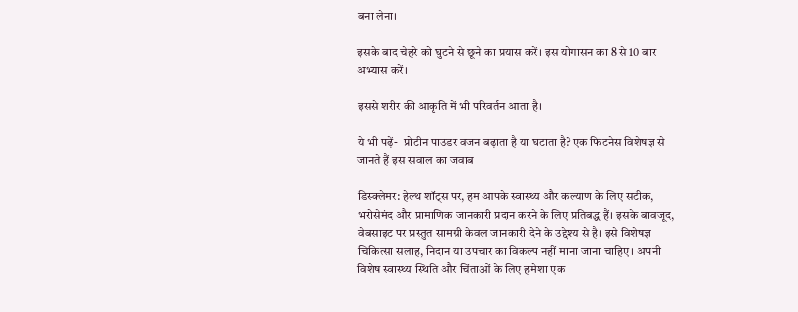बना लेना।

इसके बाद चेहरे को घुटने से छूने का प्रयास करें। इस योगासन का 8 से 10 बार अभ्यास करें।

इससे शरीर की आकृति में भी परिवर्तन आता है।

ये भी पढ़ें-  प्रोटीन पाउडर वजन बढ़ाता है या घटाता है? एक फिटनेस विशेषज्ञ से जानते हैं इस सवाल का जवाब

डिस्क्लेमर: हेल्थ शॉट्स पर, हम आपके स्वास्थ्य और कल्याण के लिए सटीक, भरोसेमंद और प्रामाणिक जानकारी प्रदान करने के लिए प्रतिबद्ध हैं। इसके बावजूद, वेबसाइट पर प्रस्तुत सामग्री केवल जानकारी देने के उद्देश्य से है। इसे विशेषज्ञ चिकित्सा सलाह, निदान या उपचार का विकल्प नहीं माना जाना चाहिए। अपनी विशेष स्वास्थ्य स्थिति और चिंताओं के लिए हमेशा एक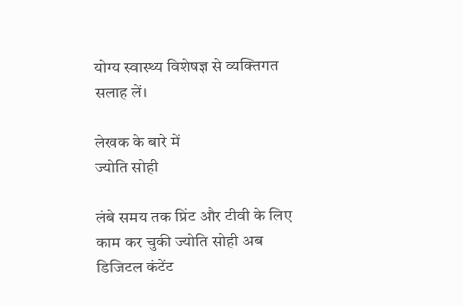योग्य स्वास्थ्य विशेषज्ञ से व्यक्तिगत सलाह लें।

लेखक के बारे में
ज्योति सोही

लंबे समय तक प्रिंट और टीवी के लिए काम कर चुकी ज्योति सोही अब डिजिटल कंटेंट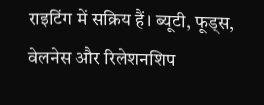राइटिंग में सक्रिय हैं। ब्यूटी, फूड्स, वेलनेस और रिलेशनशिप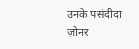उनके पसंदीदा ज़ोनर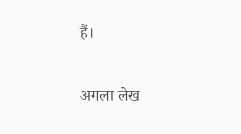हैं।

अगला लेख